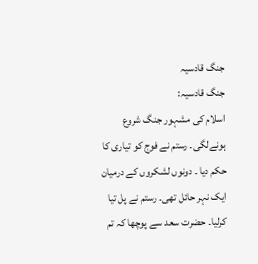جنگ قادسیہ
جنگ قادسیہ:
اسلام کی مشہور جنگ شروع ہونےلگی۔ رستم نے فوج کو تیاری کا حکم دیا ۔ دونوں لشکروں کے درمیان ایک نہر حائل تھی۔ رستم نے پل تیا کرلیا۔ حضرت سعد سے پوچھا کہ تم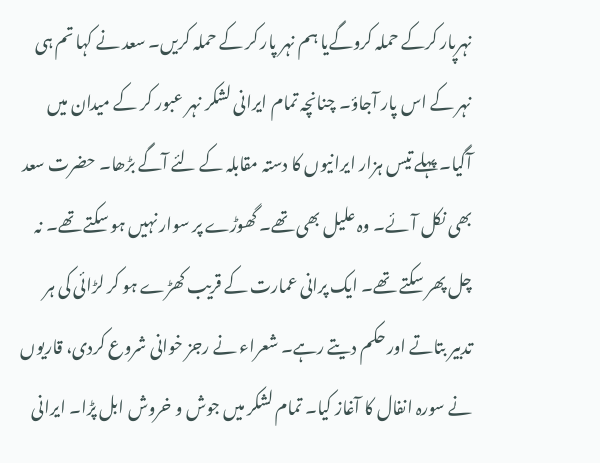نہرپار کرکے حملہ کروگےیا ہم نہر پار کر کے حملہ کریں۔ سعد نے کہا تم ہی نہر کے اس پار آجاؤ۔ چنانچہ تمام ایرانی لشکر نہر عبور کر کے میدان میں آگیا۔ پہلے تیس ہزار ایرانیوں کا دستہ مقابلہ کے لئے آگے بڑھا۔ حضرت سعد بھی نکل آئے۔ وہ علیل بھی تھے۔ گھوڑے پر سوار نہیں ہو سکتے تھے۔ نہ چل پھر سکتے تھے۔ ایک پرانی عمارت کے قریب کھڑے ہو کر لڑائی کی ہر تدبیر بتاتے اور حکم دیتے رہے۔ شعراء نے رجز خوانی شروع کردی، قاریوں نے سورہ انفال کا آغاز کیا۔ تمام لشکر میں جوش و خروش ابل پڑا۔ ایرانی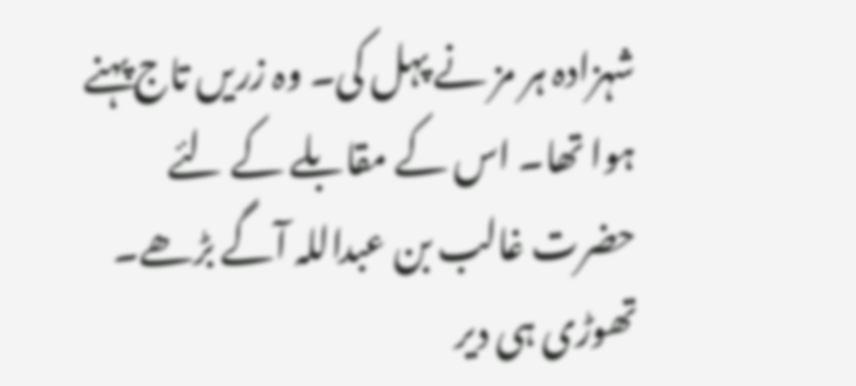شہزادہ ہر مز نے پہل کی۔ وہ زریں تاج پہنے ہوا تھا۔ اس کے مقابلے کے لئے حضرت غالب بن عبداللہ آگے بڑھے۔ تھوڑی ہی دیر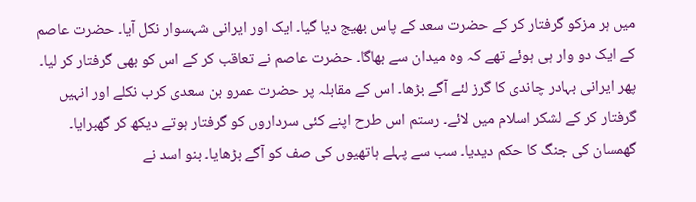میں ہر مزکو گرفتار کر کے حضرت سعد کے پاس بھیج دیا گیا۔ ایک اور ایرانی شہسوار نکل آیا۔ حضرت عاصم کے ایک دو وار ہی ہوئے تھے کہ وہ میدان سے بھاگا۔ حضرت عاصم نے تعاقب کر کے اس کو بھی گرفتار کر لیا۔ پھر ایرانی بہادر چاندی کا گرز لئے آگے بڑھا۔ اس کے مقابلہ پر حضرت عمرو بن سعدی کرب نکلے اور انہیں گرفتار کر کے لشکر اسلام میں لائے۔ رستم اس طرح اپنے کئی سرداروں کو گرفتار ہوتے دیکھ کر گھبرایا۔ گھمسان کی جنگ کا حکم دیدیا۔ سب سے پہلے ہاتھیوں کی صف کو آگے بڑھایا۔ بنو اسد نے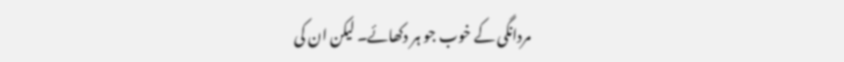مردانگی کے خوب جو ہر دکھائے۔ لیکن ان کی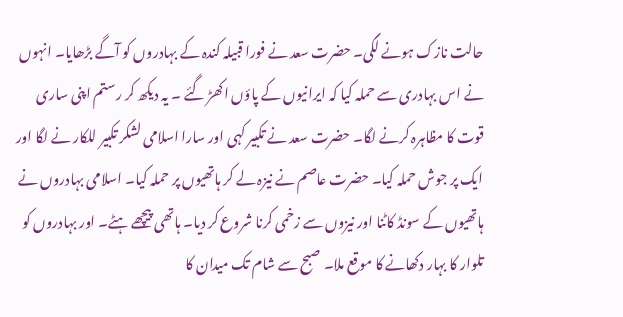حالت نازک ہونے لگی۔ حضرت سعد نے فورا قبیلہ کندہ کے بہادروں کو آگے بڑھایا۔ انہوں نے اس بہادری سے حملہ کیا کہ ایرانیوں کے پاؤں اکھڑ گئے ۔ یہ دیکھ کر رستم اپنی ساری قوت کا مظاہرہ کرنے لگا۔ حضرت سعد نے تکبیر کہی اور سارا اسلامی لشکر تکبیر للکار نے لگا اور ایک پر جوش حملہ کیا۔ حضرت عاصم نے نیزہ لے کر ہاتھیوں پر حملہ کیا۔ اسلامی بہادروں نے ہاتھیوں کے سونڈ کاٹنا اور نیزوں سے زخمی کرنا شروع کر دیا۔ ہاتھی پیچھے ہٹے۔ اور بہادروں کو تلوار کا بہار دکھانے کا موقع ملا۔ صبح سے شام تک میدان کا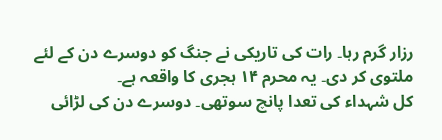رزار گرم رہا۔ رات کی تاریکی نے جنگ کو دوسرے دن کے لئے ملتوی کر دی۔ یہ محرم ۱۴ ہجری کا واقعہ ہے۔
کل شہداء کی تعدا پانچ سوتھی۔ دوسرے دن کی لڑائی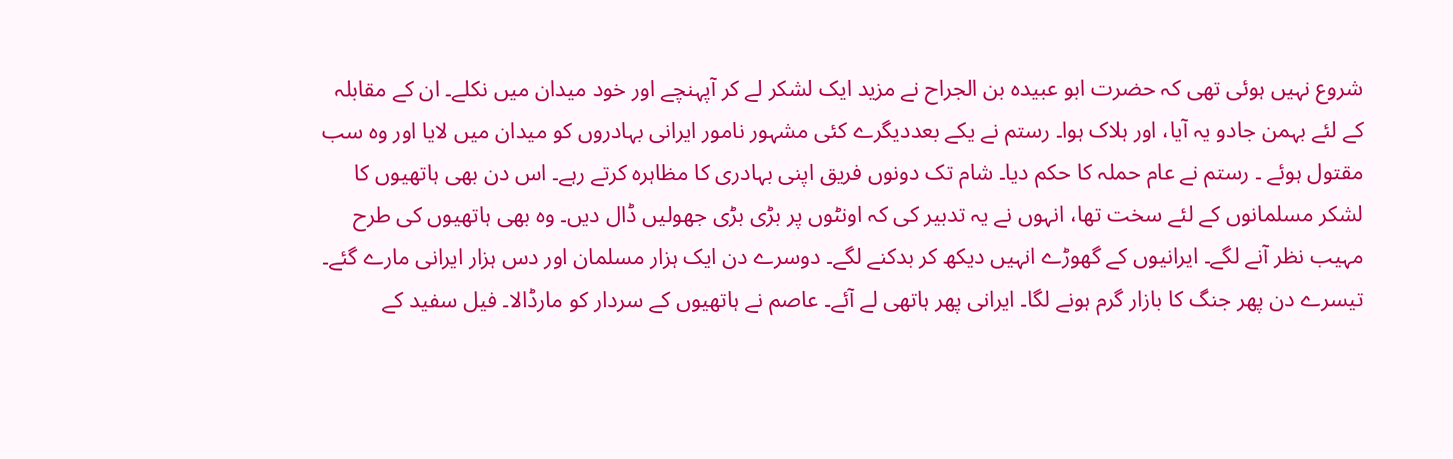شروع نہیں ہوئی تھی کہ حضرت ابو عبیدہ بن الجراح نے مزید ایک لشکر لے کر آپہنچے اور خود میدان میں نکلے۔ ان کے مقابلہ کے لئے بہمن جادو یہ آیا، اور ہلاک ہوا۔ رستم نے یکے بعددیگرے کئی مشہور نامور ایرانی بہادروں کو میدان میں لایا اور وہ سب مقتول ہوئے ۔ رستم نے عام حملہ کا حکم دیا۔ شام تک دونوں فریق اپنی بہادری کا مظاہرہ کرتے رہے۔ اس دن بھی ہاتھیوں کا لشکر مسلمانوں کے لئے سخت تھا، انہوں نے یہ تدبیر کی کہ اونٹوں پر بڑی بڑی جھولیں ڈال دیں۔ وہ بھی ہاتھیوں کی طرح مہیب نظر آنے لگے۔ ایرانیوں کے گھوڑے انہیں دیکھ کر بدکنے لگے۔ دوسرے دن ایک ہزار مسلمان اور دس ہزار ایرانی مارے گئے۔
تیسرے دن پھر جنگ کا بازار گرم ہونے لگا۔ ایرانی پھر ہاتھی لے آئے۔ عاصم نے ہاتھیوں کے سردار کو مارڈالا۔ فیل سفید کے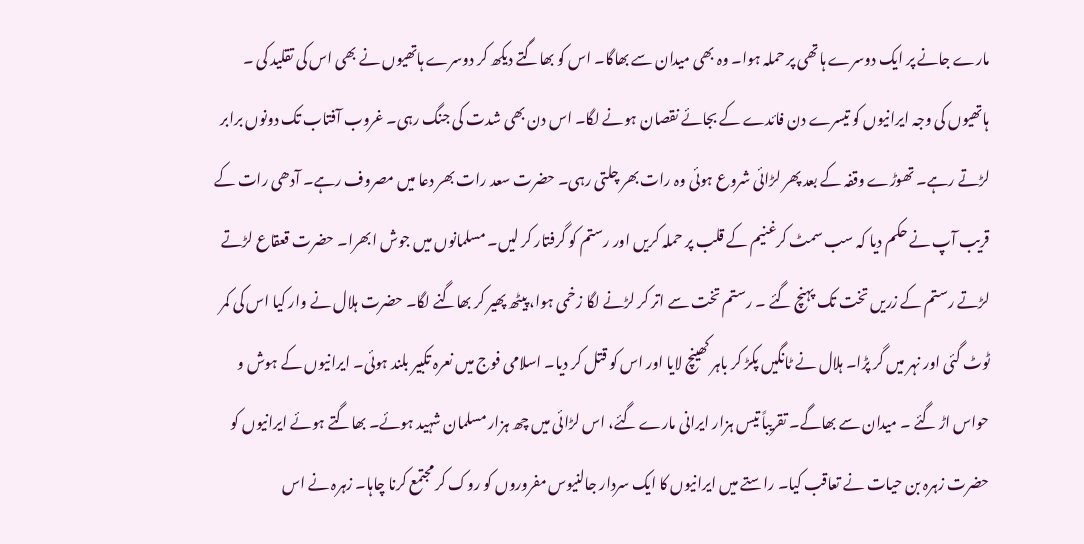مارے جانے پر ایک دوسرے ہاتھی پر حملہ ہوا۔ وہ بھی میدان سے بھاگا۔ اس کو بھاگتے دیکھ کر دوسرے ہاتھیوں نے بھی اس کی تقلید کی ۔ ہاتھیوں کی وجہ ایرانیوں کو تیسرے دن فائدے کے بجائے نقصان ہونے لگا۔ اس دن بھی شدت کی جنگ رہی۔ غروب آفتاب تک دونوں برابر لڑتے رہے۔ تھوڑے وقفہ کے بعد پھر لڑائی شروع ہوئی وہ رات بھر چلتی رہی۔ حضرت سعد رات بھر دعا میں مصروف رہے۔ آدھی رات کے قریب آپ نے حکم دیا کہ سب سمٹ کرغنیم کے قلب پر حملہ کریں اور رستم کو گرفتار کر لیں۔ مسلمانوں میں جوش ابھرا۔ حضرت قعقاع لڑتے لڑتے رستم کے زریں تخت تک پہنچ گئے ۔ رستم تخت سے اتر کر لڑنے لگا زخمی ہوا، پیٹھ پھیر کر بھاگنے لگا۔ حضرت ہلال نے وار کیا اس کی کمر ٹوٹ گئی اور نہر میں گر پڑا۔ ہلال نے ٹانگیں پکڑ کر باہر کھینچ لایا اور اس کو قتل کر دیا۔ اسلامی فوج میں نعرہ تکبیر بلند ہوئی۔ ایرانیوں کے ہوش و حواس اڑ گئے ۔ میدان سے بھاگے۔ تقریباً تیس ہزار ایرانی مارے گئے، اس لڑائی میں چھ ہزار مسلمان شہید ہوئے۔ بھاگتے ہوئے ایرانیوں کو حضرت زہرہ بن حیات نے تعاقب کیا۔ راستے میں ایرانیوں کا ایک سردار جالنیوس مفروروں کو روک کر مجتمع کرنا چاہا۔ زہرہ نے اس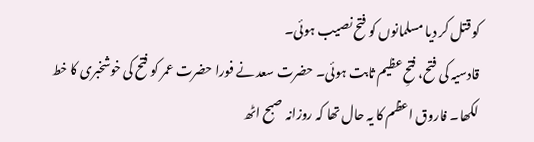کو قتل کر دیا مسلمانوں کو فتح نصیب ہوئی۔
قادسیہ کی فتح، فتحِ عظیم ثابت ہوئی۔ حضرت سعد نے فورا حضرت عمر کو فتح کی خوشخبری کا خط لکھا۔ فاروق اعظم کا یہ حال تھا کہ روزانہ صبح اٹھ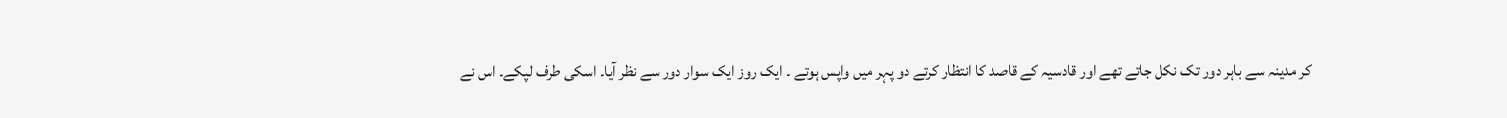کر مدینہ سے باہر دور تک نکل جاتے تھے اور قادسیہ کے قاصد کا انتظار کرتے دو پہر میں واپس ہوتے ۔ ایک روز ایک سوار دور سے نظر آیا۔ اسکی طرف لپکے۔ اس نے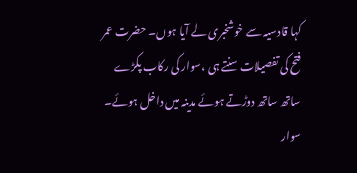کہا قادسیہ سے خوشخبری لے آیا ہوں۔ حضرت عمر فتح کی تفصیلات سنتے ہی ،سوار کی رکاب پکڑے ساتھ ساتھ دوڑتے ہوئے مدینہ میں داخل ہوئے۔ سوار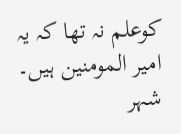کوعلم نہ تھا کہ یہ امیر المومنین ہیں۔ شہر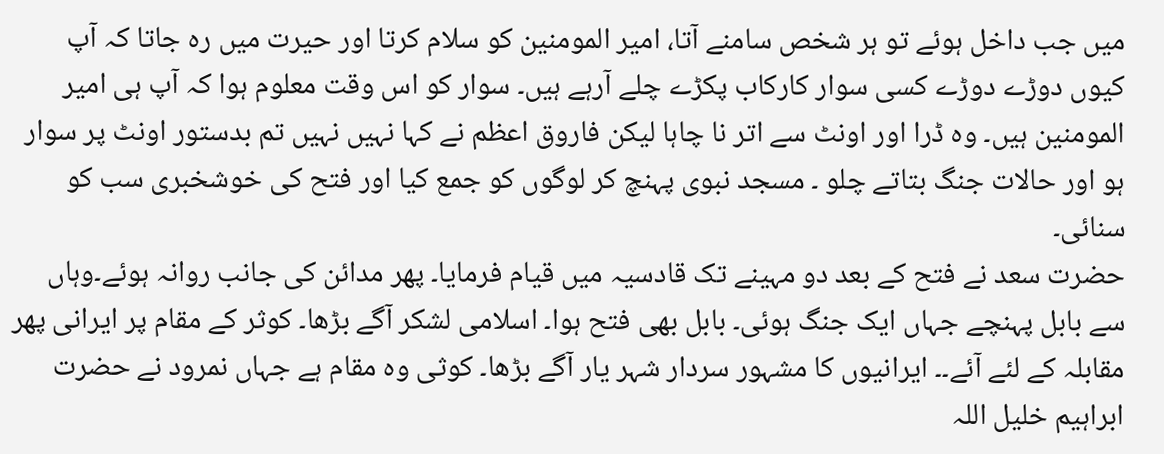میں جب داخل ہوئے تو ہر شخص سامنے آتا، امیر المومنین کو سلام کرتا اور حیرت میں رہ جاتا کہ آپ کیوں دوڑے دوڑے کسی سوار کارکاب پکڑے چلے آرہے ہیں۔ سوار کو اس وقت معلوم ہوا کہ آپ ہی امیر المومنین ہیں۔ وہ ڈرا اور اونٹ سے اتر نا چاہا لیکن فاروق اعظم نے کہا نہیں نہیں تم بدستور اونٹ پر سوار ہو اور حالات جنگ بتاتے چلو ۔ مسجد نبوی پہنچ کر لوگوں کو جمع کیا اور فتح کی خوشخبری سب کو سنائی۔
حضرت سعد نے فتح کے بعد دو مہینے تک قادسیہ میں قیام فرمایا۔ پھر مدائن کی جانب روانہ ہوئے۔وہاں سے بابل پہنچے جہاں ایک جنگ ہوئی۔ بابل بھی فتح ہوا۔ اسلامی لشکر آگے بڑھا۔ کوثر کے مقام پر ایرانی پھر مقابلہ کے لئے آئے۔۔ ایرانیوں کا مشہور سردار شہر یار آگے بڑھا۔ کوثی وہ مقام ہے جہاں نمرود نے حضرت ابراہیم خلیل اللہ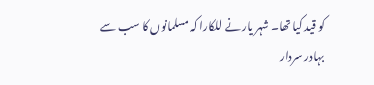کو قید کیا تھا۔ شہر یار نے للکارا کہ مسلمانوں کا سب سے بہادر سردار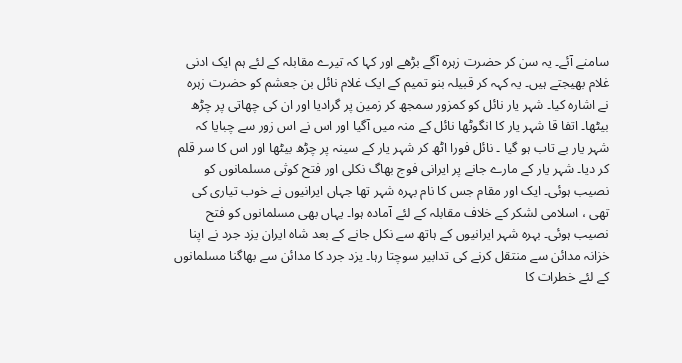سامنے آئے۔ یہ سن کر حضرت زہرہ آگے بڑھے اور کہا کہ تیرے مقابلہ کے لئے ہم ایک ادنی غلام بھیجتے ہیں۔ یہ کہہ کر قبیلہ بنو تمیم کے ایک غلام نائل بن جعشم کو حضرت زہرہ نے اشارہ کیا۔ شہر یار نائل کو کمزور سمجھ کر زمین پر گرادیا اور ان کی چھاتی پر چڑھ بیٹھا۔ اتفا قا شہر یار کا انگوٹھا نائل کے منہ میں آگیا اور اس نے اس زور سے چبایا کہ شہر یار بے تاب ہو گیا ۔ نائل فورا اٹھ کر شہر یار کے سینہ پر چڑھ بیٹھا اور اس کا سر قلم کر دیا۔ شہر یار کے مارے جانے پر ایرانی فوج بھاگ نکلی اور فتح کوثی مسلمانوں کو نصیب ہوئی۔ ایک اور مقام جس کا نام بہرہ شہر تھا جہاں ایرانیوں نے خوب تیاری کی تھی ، اسلامی لشکر کے خلاف مقابلہ کے لئے آمادہ ہوا۔ یہاں بھی مسلمانوں کو فتح نصیب ہوئی۔ بہرہ شہر ایرانیوں کے ہاتھ سے نکل جانے کے بعد شاہ ایران یزد جرد نے اپنا خزانہ مدائن سے منتقل کرنے کی تدابیر سوچتا رہا۔ یزد جرد کا مدائن سے بھاگنا مسلمانوں کے لئے خطرات کا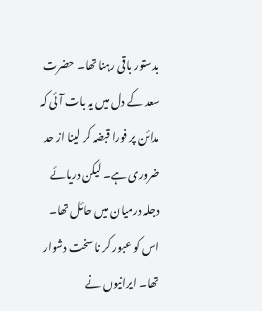بدستور باقی رہنا تھا۔ حضرت سعد کے دل میں یہ بات آئی کہ مدائن پر فورا قبضہ کر لینا از حد ضروری ہے۔ لیکن دریائے دجلہ درمیان میں حائل تھا۔ اس کو عبور کر نا سخت دشوار تھا۔ ایرانیوں نے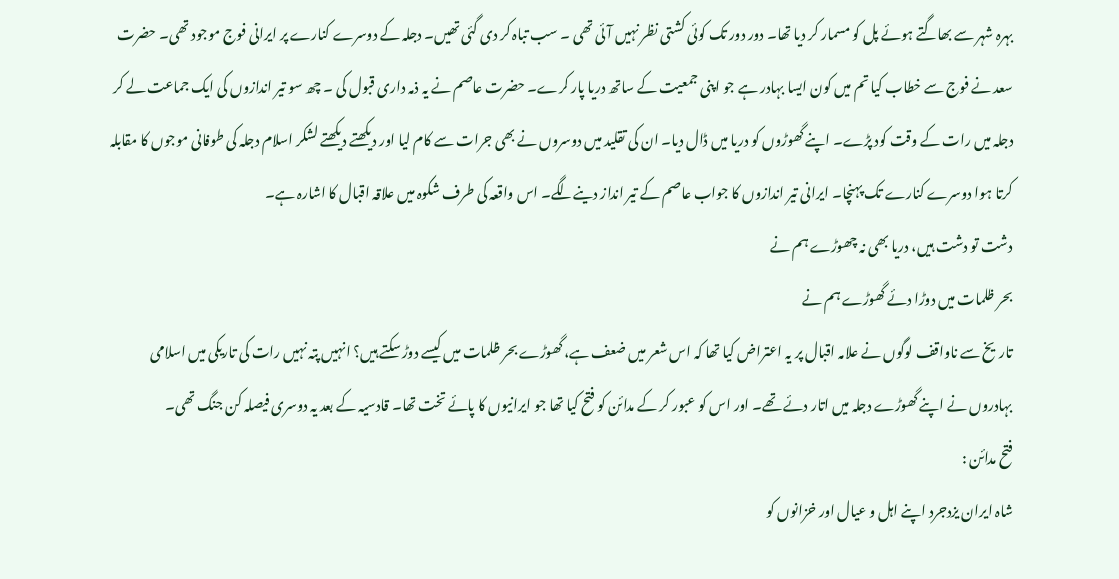بہرہ شہر سے بھاگتے ہوئے پل کو مسمار کر دیا تھا۔ دور دور تک کوئی کشتی نظر نہیں آئی تھی ۔ سب تباہ کر دی گئی تھیں۔ دجلہ کے دوسرے کنارے پر ایرانی فوج موجود تھی۔ حضرت سعد نے فوج سے خطاب کیا تم میں کون ایسا بہادر ہے جو اپنی جمعیت کے ساتھ دریا پار کرے۔ حضرت عاصم نے یہ ذمہ داری قبول کی ۔ چھ سو تیر اندازوں کی ایک جماعت لے کر دجلہ میں رات کے وقت کود پڑے۔ اپنے گھوڑوں کو دریا میں ڈال دیا۔ ان کی تقلید میں دوسروں نے بھی جرات سے کام لیا اور دیکھتے دیکھتے لشکر اسلام دجلہ کی طوفانی موجوں کا مقابلہ کرتا ہوا دوسرے کنارے تک پہنچا۔ ایرانی تیر اندازوں کا جواب عاصم کے تیر انداز دینےلگے۔ اس واقعہ کی طرف شکوہ میں علاقہ اقبال کا اشارہ ہے۔
دشت تو دشت ہیں، دریا بھی نہ چھوڑے ہم نے
بحر ظلمات میں دوڑا دئے گھوڑے ہم نے
تاریخ سے ناواقف لوگوں نے علامہ اقبال پر یہ اعتراض کیا تھا کہ اس شعر میں ضعف ہے، گھوڑے بحر ظلمات میں کیسے دوڑ سکتے ہیں؟ انہیں پتہ نہیں رات کی تاریکی میں اسلامی بہادروں نے اپنے گھوڑے دجلہ میں اتار دئے تھے۔ اور اس کو عبور کر کے مدائن کو فتح کیا تھا جو ایرانیوں کا پائے تخت تھا۔ قادسیہ کے بعد یہ دوسری فیصلہ کن جنگ تھی۔
فتح مدائن :
شاہ ایران یزدجرد اپنے اہل و عیال اور خزانوں کو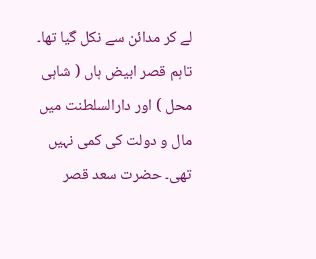لے کر مدائن سے نکل گیا تھا۔ تاہم قصر ابیض ہاں ( شاہی محل ) اور دارالسلطنت میں مال و دولت کی کمی نہیں تھی۔ حضرت سعد قصر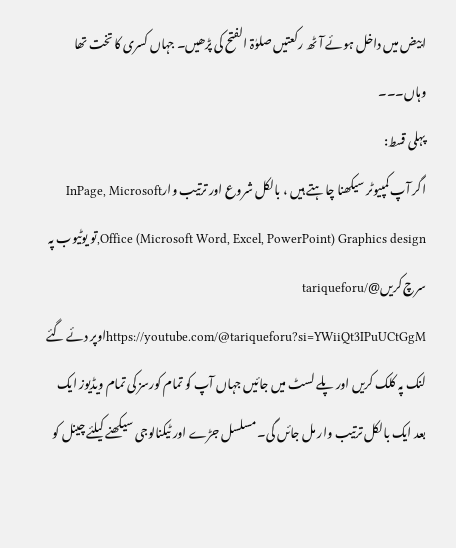ابیض میں داخل ہوئے آٹھ رکعتیں صلوٰۃ الفتح کی پڑھیں۔ جہاں کسری کا تخت تھا وہاں۔۔۔
پہلی قسط:
اگر آپ کمپیوٹر سیکھنا چاہتے ہیں ، بالکل شروع اور ترتیب وارInPage, Microsoft Office (Microsoft Word, Excel, PowerPoint) Graphics design,تو یوٹیوب پہ سرچ کریں@tariqueforu/ https://youtube.com/@tariqueforu?si=YWiiQt3IPuUCtGgMاوپر دئے گئے لنک پہ کلک کریں اور پلے لسٹ میں جائیں جہاں آپ کو تمام کورسز کی تمام ویڈیوز ایک بعد ایک بالکل ترتیب وار مل جائں گی۔ مسلسل جڑے اور ٹیکنالوجی سیکھنے کیلئے چینل کو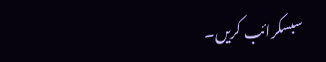سبسکرائب کریں۔